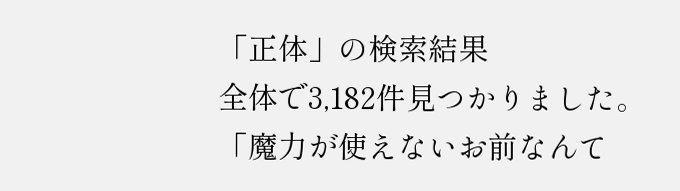「正体」の検索結果
全体で3,182件見つかりました。
「魔力が使えないお前なんて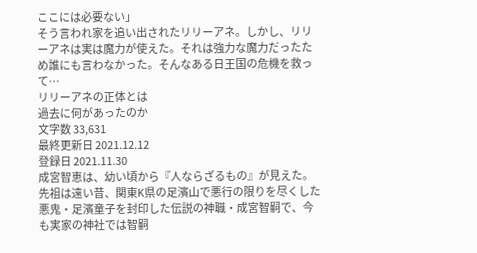ここには必要ない」
そう言われ家を追い出されたリリーアネ。しかし、リリーアネは実は魔力が使えた。それは強力な魔力だったため誰にも言わなかった。そんなある日王国の危機を救って…
リリーアネの正体とは
過去に何があったのか
文字数 33,631
最終更新日 2021.12.12
登録日 2021.11.30
成宮智恵は、幼い頃から『人ならざるもの』が見えた。
先祖は遠い昔、関東K県の足濱山で悪行の限りを尽くした悪鬼・足濱童子を封印した伝説の神職・成宮智嗣で、今も実家の神社では智嗣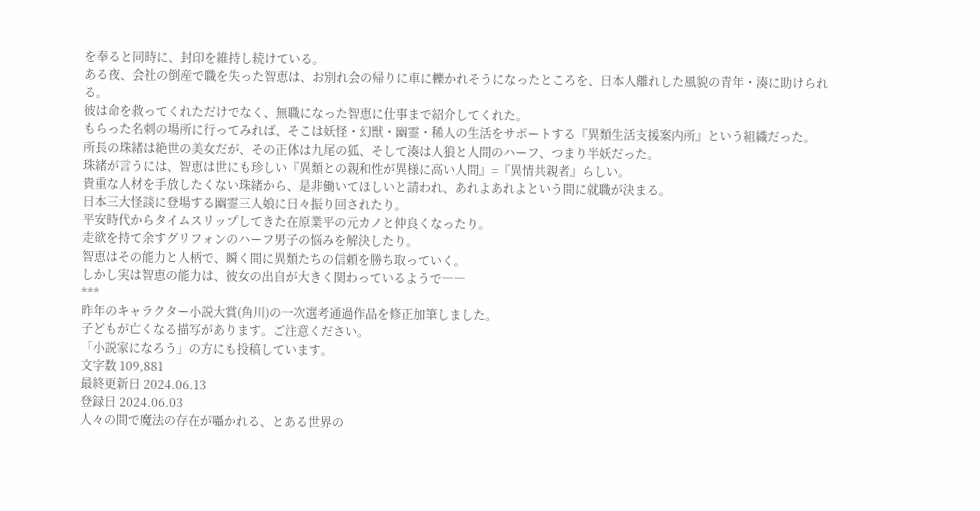を奉ると同時に、封印を維持し続けている。
ある夜、会社の倒産で職を失った智恵は、お別れ会の帰りに車に轢かれそうになったところを、日本人離れした風貌の青年・湊に助けられる。
彼は命を救ってくれただけでなく、無職になった智恵に仕事まで紹介してくれた。
もらった名刺の場所に行ってみれば、そこは妖怪・幻獣・幽霊・稀人の生活をサポートする『異類生活支援案内所』という組織だった。
所長の珠緒は絶世の美女だが、その正体は九尾の狐、そして湊は人狼と人間のハーフ、つまり半妖だった。
珠緒が言うには、智恵は世にも珍しい『異類との親和性が異様に高い人間』=『異情共親者』らしい。
貴重な人材を手放したくない珠緒から、是非働いてほしいと請われ、あれよあれよという間に就職が決まる。
日本三大怪談に登場する幽霊三人娘に日々振り回されたり。
平安時代からタイムスリップしてきた在原業平の元カノと仲良くなったり。
走欲を持て余すグリフォンのハーフ男子の悩みを解決したり。
智恵はその能力と人柄で、瞬く間に異類たちの信頼を勝ち取っていく。
しかし実は智恵の能力は、彼女の出自が大きく関わっているようで――
***
昨年のキャラクター小説大賞(角川)の一次選考通過作品を修正加筆しました。
子どもが亡くなる描写があります。ご注意ください。
「小説家になろう」の方にも投稿しています。
文字数 109,881
最終更新日 2024.06.13
登録日 2024.06.03
人々の間で魔法の存在が囁かれる、とある世界の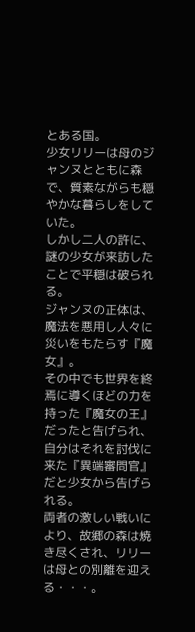とある国。
少女リリーは母のジャンヌとともに森で、質素ながらも穏やかな暮らしをしていた。
しかし二人の許に、謎の少女が来訪したことで平穏は破られる。
ジャンヌの正体は、魔法を悪用し人々に災いをもたらす『魔女』。
その中でも世界を終焉に導くほどの力を持った『魔女の王』だったと告げられ、自分はそれを討伐に来た『異端審問官』だと少女から告げられる。
両者の激しい戦いにより、故郷の森は焼き尽くされ、リリーは母との別離を迎える・・・。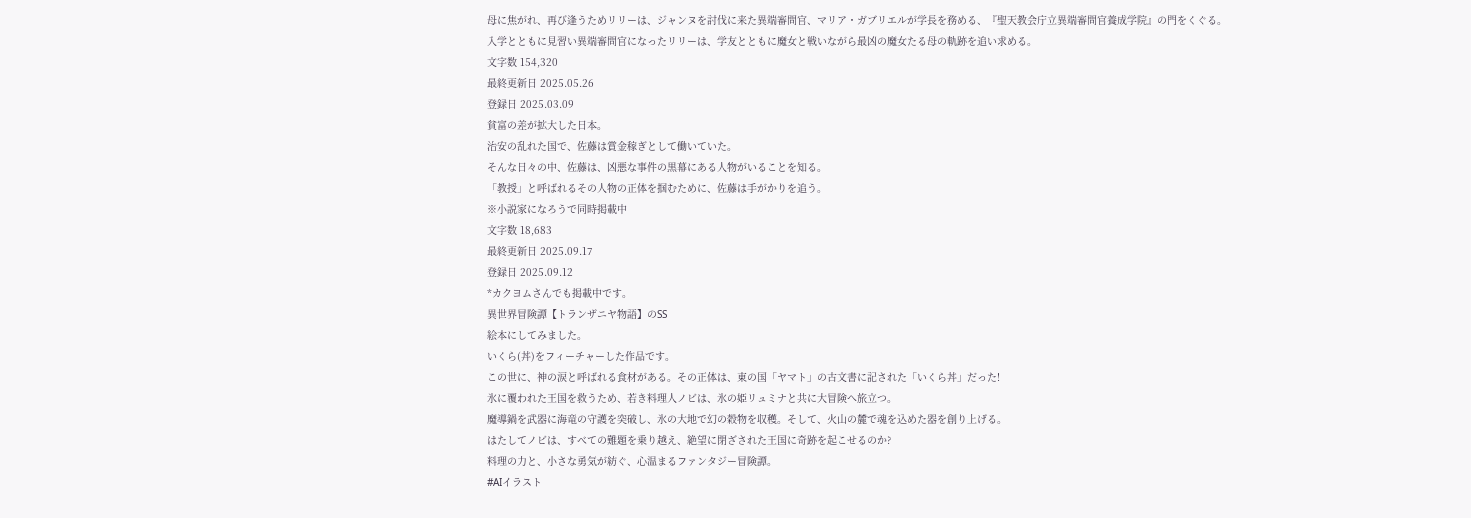母に焦がれ、再び逢うためリリーは、ジャンヌを討伐に来た異端審問官、マリア・ガブリエルが学長を務める、『聖天教会庁立異端審問官養成学院』の門をくぐる。
入学とともに見習い異端審問官になったリリーは、学友とともに魔女と戦いながら最凶の魔女たる母の軌跡を追い求める。
文字数 154,320
最終更新日 2025.05.26
登録日 2025.03.09
貧富の差が拡大した日本。
治安の乱れた国で、佐藤は賞金稼ぎとして働いていた。
そんな日々の中、佐藤は、凶悪な事件の黒幕にある人物がいることを知る。
「教授」と呼ばれるその人物の正体を掴むために、佐藤は手がかりを追う。
※小説家になろうで同時掲載中
文字数 18,683
最終更新日 2025.09.17
登録日 2025.09.12
*カクヨムさんでも掲載中です。
異世界冒険譚【トランザニヤ物語】のSS
絵本にしてみました。
いくら(丼)をフィーチャーした作品です。
この世に、神の涙と呼ばれる食材がある。その正体は、東の国「ヤマト」の古文書に記された「いくら丼」だった!
氷に覆われた王国を救うため、若き料理人ノビは、氷の姫リュミナと共に大冒険へ旅立つ。
魔導鍋を武器に海竜の守護を突破し、氷の大地で幻の穀物を収穫。そして、火山の麓で魂を込めた器を創り上げる。
はたしてノビは、すべての難題を乗り越え、絶望に閉ざされた王国に奇跡を起こせるのか?
料理の力と、小さな勇気が紡ぐ、心温まるファンタジー冒険譚。
#AIイラスト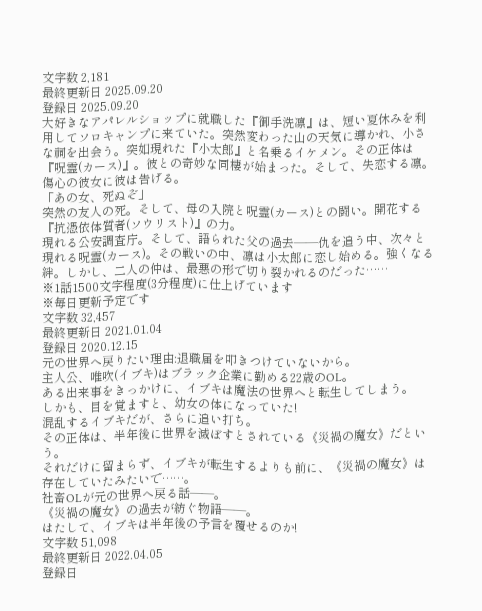文字数 2,181
最終更新日 2025.09.20
登録日 2025.09.20
大好きなアパレルショップに就職した『御手洗凛』は、短い夏休みを利用してソロキャンプに来ていた。突然変わった山の天気に導かれ、小さな祠を出会う。突如現れた『小太郎』と名乗るイケメン。その正体は『呪霊(カース)』。彼との奇妙な同棲が始まった。そして、失恋する凛。傷心の彼女に彼は告げる。
「あの女、死ぬぞ」
突然の友人の死。そして、母の入院と呪霊(カース)との闘い。開花する『抗憑依体質者(ソウリスト)』の力。
現れる公安調査庁。そして、語られた父の過去――仇を追う中、次々と現れる呪霊(カース)。その戦いの中、凛は小太郎に恋し始める。強くなる絆。しかし、二人の仲は、最悪の形で切り裂かれるのだった……
※1話1500文字程度(3分程度)に仕上げています
※毎日更新予定です
文字数 32,457
最終更新日 2021.01.04
登録日 2020.12.15
元の世界へ戻りたい理由:退職届を叩きつけていないから。
主人公、唯吹(イブキ)はブラック企業に勤める22歳のOL。
ある出来事をきっかけに、イブキは魔法の世界へと転生してしまう。
しかも、目を覚ますと、幼女の体になっていた!
混乱するイブキだが、さらに追い打ち。
その正体は、半年後に世界を滅ぼすとされている《災禍の魔女》だという。
それだけに留まらず、イブキが転生するよりも前に、《災禍の魔女》は存在していたみたいで……。
社畜OLが元の世界へ戻る話――。
《災禍の魔女》の過去が紡ぐ物語――。
はたして、イブキは半年後の予言を覆せるのか!
文字数 51,098
最終更新日 2022.04.05
登録日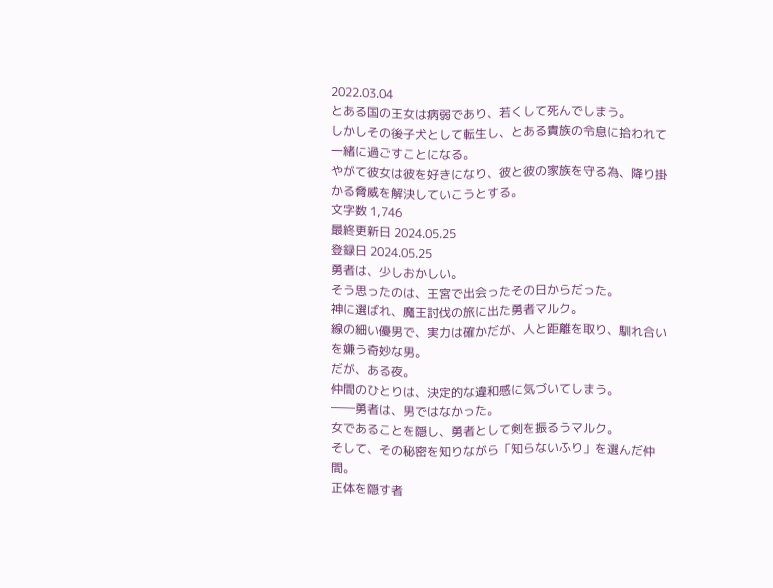2022.03.04
とある国の王女は病弱であり、若くして死んでしまう。
しかしその後子犬として転生し、とある貴族の令息に拾われて一緒に過ごすことになる。
やがて彼女は彼を好きになり、彼と彼の家族を守る為、降り掛かる脅威を解決していこうとする。
文字数 1,746
最終更新日 2024.05.25
登録日 2024.05.25
勇者は、少しおかしい。
そう思ったのは、王宮で出会ったその日からだった。
神に選ばれ、魔王討伐の旅に出た勇者マルク。
線の細い優男で、実力は確かだが、人と距離を取り、馴れ合いを嫌う奇妙な男。
だが、ある夜。
仲間のひとりは、決定的な違和感に気づいてしまう。
――勇者は、男ではなかった。
女であることを隠し、勇者として剣を振るうマルク。
そして、その秘密を知りながら「知らないふり」を選んだ仲間。
正体を隠す者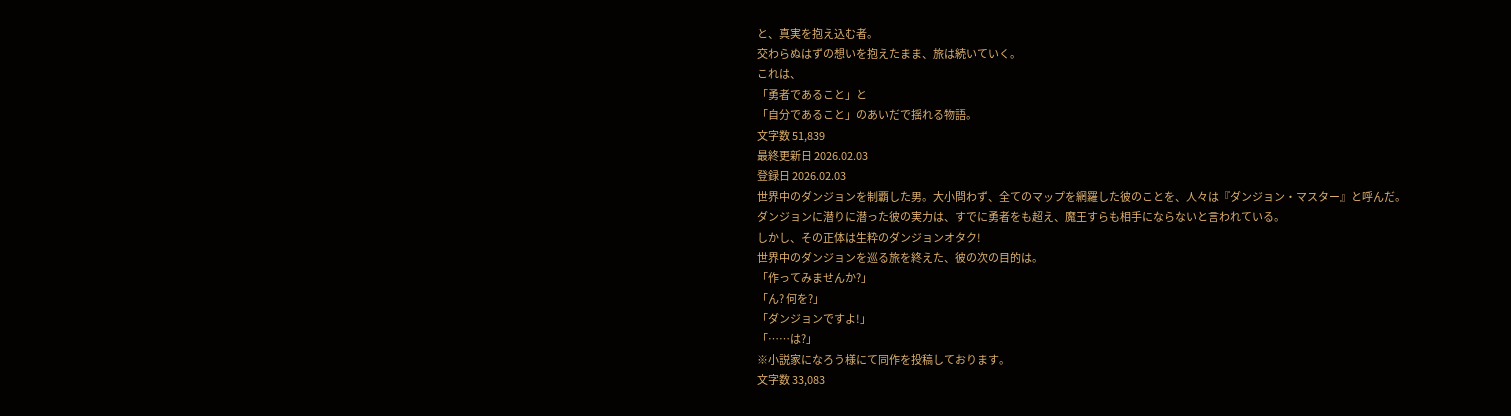と、真実を抱え込む者。
交わらぬはずの想いを抱えたまま、旅は続いていく。
これは、
「勇者であること」と
「自分であること」のあいだで揺れる物語。
文字数 51,839
最終更新日 2026.02.03
登録日 2026.02.03
世界中のダンジョンを制覇した男。大小問わず、全てのマップを網羅した彼のことを、人々は『ダンジョン・マスター』と呼んだ。
ダンジョンに潜りに潜った彼の実力は、すでに勇者をも超え、魔王すらも相手にならないと言われている。
しかし、その正体は生粋のダンジョンオタク!
世界中のダンジョンを巡る旅を終えた、彼の次の目的は。
「作ってみませんか?」
「ん? 何を?」
「ダンジョンですよ!」
「……は?」
※小説家になろう様にて同作を投稿しております。
文字数 33,083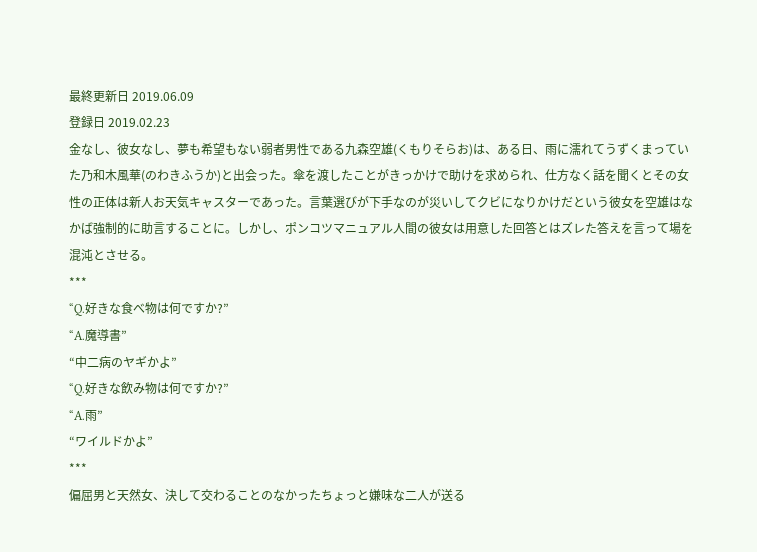最終更新日 2019.06.09
登録日 2019.02.23
金なし、彼女なし、夢も希望もない弱者男性である九森空雄(くもりそらお)は、ある日、雨に濡れてうずくまっていた乃和木風華(のわきふうか)と出会った。傘を渡したことがきっかけで助けを求められ、仕方なく話を聞くとその女性の正体は新人お天気キャスターであった。言葉選びが下手なのが災いしてクビになりかけだという彼女を空雄はなかば強制的に助言することに。しかし、ポンコツマニュアル人間の彼女は用意した回答とはズレた答えを言って場を混沌とさせる。
***
“Q.好きな食べ物は何ですか?”
“A.魔導書”
“中二病のヤギかよ”
“Q.好きな飲み物は何ですか?”
“A.雨”
“ワイルドかよ”
***
偏屈男と天然女、決して交わることのなかったちょっと嫌味な二人が送る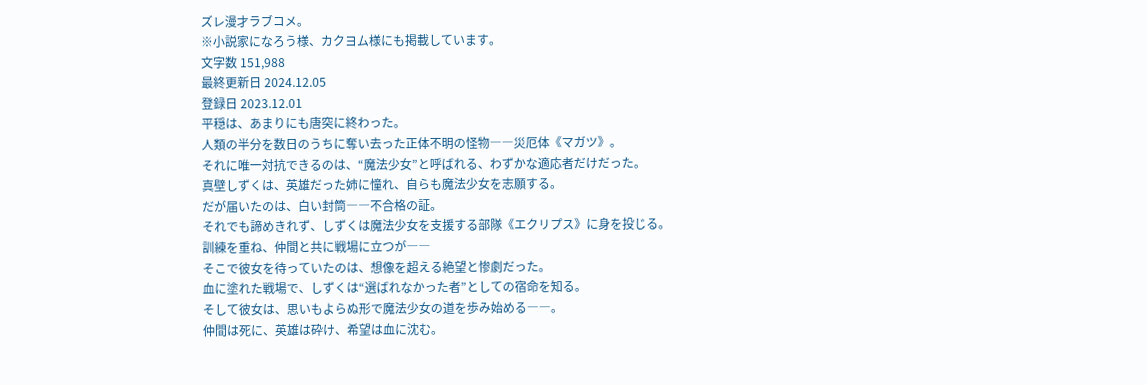ズレ漫才ラブコメ。
※小説家になろう様、カクヨム様にも掲載しています。
文字数 151,988
最終更新日 2024.12.05
登録日 2023.12.01
平穏は、あまりにも唐突に終わった。
人類の半分を数日のうちに奪い去った正体不明の怪物――災厄体《マガツ》。
それに唯一対抗できるのは、“魔法少女”と呼ばれる、わずかな適応者だけだった。
真壁しずくは、英雄だった姉に憧れ、自らも魔法少女を志願する。
だが届いたのは、白い封筒――不合格の証。
それでも諦めきれず、しずくは魔法少女を支援する部隊《エクリプス》に身を投じる。
訓練を重ね、仲間と共に戦場に立つが――
そこで彼女を待っていたのは、想像を超える絶望と惨劇だった。
血に塗れた戦場で、しずくは“選ばれなかった者”としての宿命を知る。
そして彼女は、思いもよらぬ形で魔法少女の道を歩み始める――。
仲間は死に、英雄は砕け、希望は血に沈む。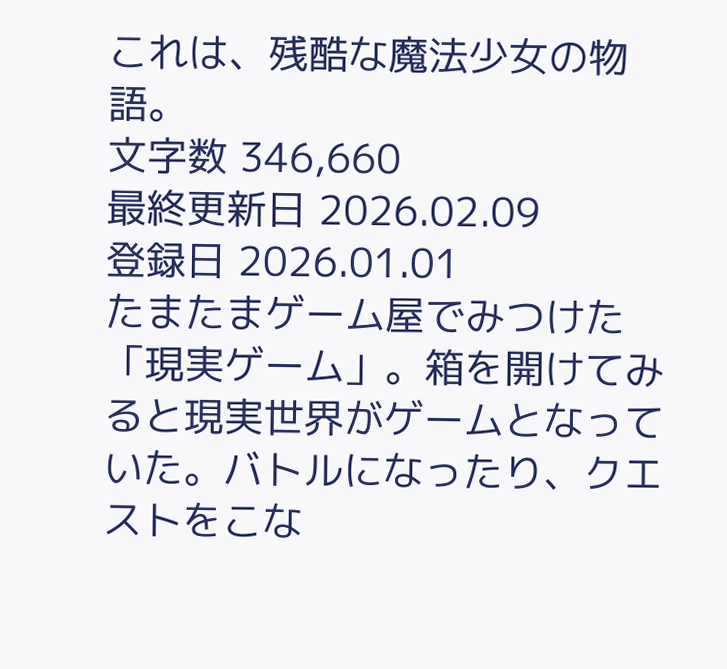これは、残酷な魔法少女の物語。
文字数 346,660
最終更新日 2026.02.09
登録日 2026.01.01
たまたまゲーム屋でみつけた「現実ゲーム」。箱を開けてみると現実世界がゲームとなっていた。バトルになったり、クエストをこな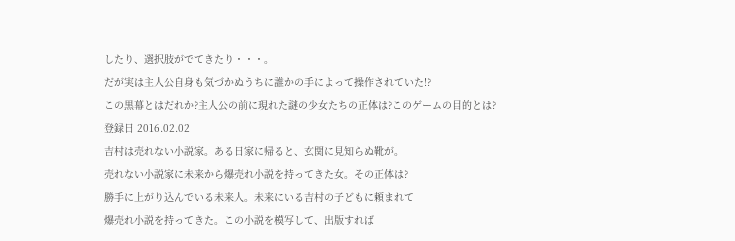したり、選択肢がでてきたり・・・。
だが実は主人公自身も気づかぬうちに誰かの手によって操作されていた!?
この黒幕とはだれか?主人公の前に現れた謎の少女たちの正体は?このゲームの目的とは?
登録日 2016.02.02
吉村は売れない小説家。ある日家に帰ると、玄関に見知らぬ靴が。
売れない小説家に未来から爆売れ小説を持ってきた女。その正体は?
勝手に上がり込んでいる未来人。未来にいる吉村の子どもに頼まれて
爆売れ小説を持ってきた。この小説を模写して、出版すれば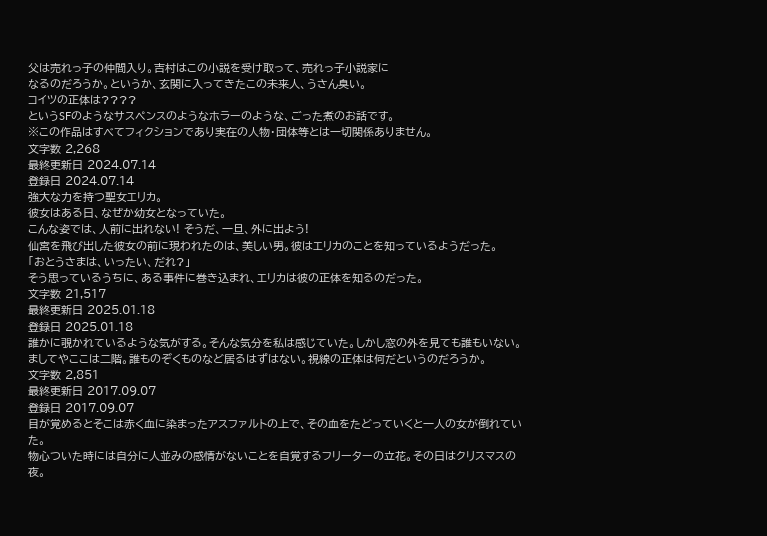父は売れっ子の仲間入り。吉村はこの小説を受け取って、売れっ子小説家に
なるのだろうか。というか、玄関に入ってきたこの未来人、うさん臭い。
コイツの正体は????
というSFのようなサスペンスのようなホラーのような、ごった煮のお話です。
※この作品はすべてフィクションであり実在の人物・団体等とは一切関係ありません。
文字数 2,268
最終更新日 2024.07.14
登録日 2024.07.14
強大な力を持つ聖女エリカ。
彼女はある日、なぜか幼女となっていた。
こんな姿では、人前に出れない! そうだ、一旦、外に出よう!
仙宮を飛び出した彼女の前に現われたのは、美しい男。彼はエリカのことを知っているようだった。
「おとうさまは、いったい、だれ?」
そう思っているうちに、ある事件に巻き込まれ、エリカは彼の正体を知るのだった。
文字数 21,517
最終更新日 2025.01.18
登録日 2025.01.18
誰かに覗かれているような気がする。そんな気分を私は感じていた。しかし窓の外を見ても誰もいない。ましてやここは二階。誰ものぞくものなど居るはずはない。視線の正体は何だというのだろうか。
文字数 2,851
最終更新日 2017.09.07
登録日 2017.09.07
目が覚めるとそこは赤く血に染まったアスファルトの上で、その血をたどっていくと一人の女が倒れていた。
物心ついた時には自分に人並みの感情がないことを自覚するフリーターの立花。その日はクリスマスの夜。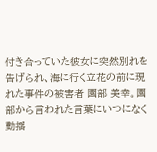付き合っていた彼女に突然別れを告げられ、海に行く立花の前に現れた事件の被害者 園部 美幸。園部から言われた言葉にいつになく動揺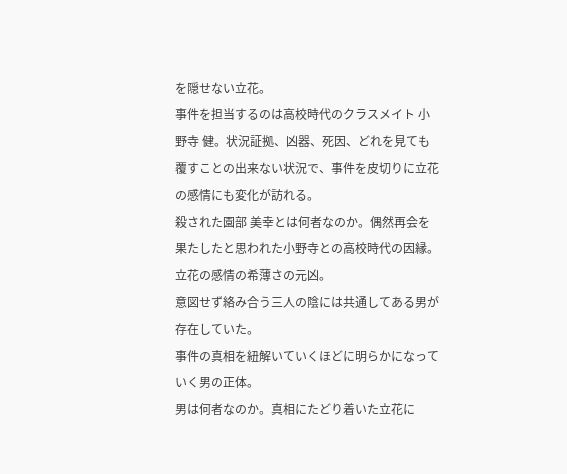を隠せない立花。
事件を担当するのは高校時代のクラスメイト 小野寺 健。状況証拠、凶器、死因、どれを見ても覆すことの出来ない状況で、事件を皮切りに立花の感情にも変化が訪れる。
殺された園部 美幸とは何者なのか。偶然再会を果たしたと思われた小野寺との高校時代の因縁。立花の感情の希薄さの元凶。
意図せず絡み合う三人の陰には共通してある男が存在していた。
事件の真相を紐解いていくほどに明らかになっていく男の正体。
男は何者なのか。真相にたどり着いた立花に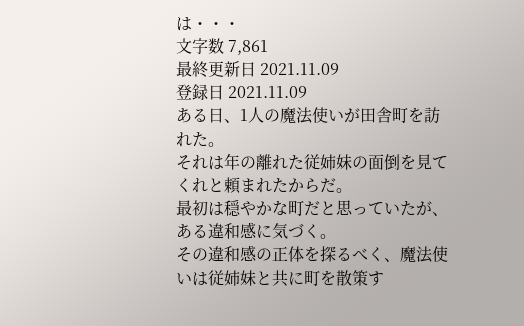は・・・
文字数 7,861
最終更新日 2021.11.09
登録日 2021.11.09
ある日、1人の魔法使いが田舎町を訪れた。
それは年の離れた従姉妹の面倒を見てくれと頼まれたからだ。
最初は穏やかな町だと思っていたが、ある違和感に気づく。
その違和感の正体を探るべく、魔法使いは従姉妹と共に町を散策す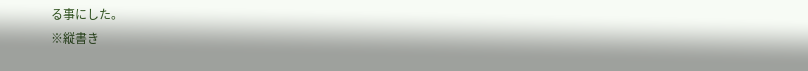る事にした。
※縦書き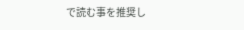で読む事を推奨し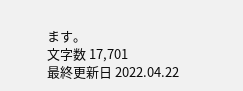ます。
文字数 17,701
最終更新日 2022.04.22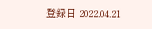登録日 2022.04.21